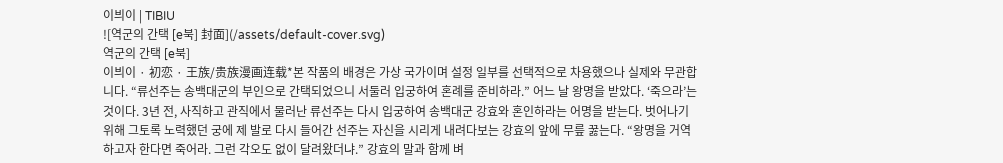이븨이 | TIBIU
![역군의 간택 [e북] 封面](/assets/default-cover.svg)
역군의 간택 [e북]
이븨이 · 初恋 · 王族/贵族漫画连载*본 작품의 배경은 가상 국가이며 설정 일부를 선택적으로 차용했으나 실제와 무관합니다. “류선주는 송백대군의 부인으로 간택되었으니 서둘러 입궁하여 혼례를 준비하라.” 어느 날 왕명을 받았다. ‘죽으라’는 것이다. 3년 전, 사직하고 관직에서 물러난 류선주는 다시 입궁하여 송백대군 강효와 혼인하라는 어명을 받는다. 벗어나기 위해 그토록 노력했던 궁에 제 발로 다시 들어간 선주는 자신을 시리게 내려다보는 강효의 앞에 무릎 꿇는다. “왕명을 거역하고자 한다면 죽어라. 그런 각오도 없이 달려왔더냐.” 강효의 말과 함께 벼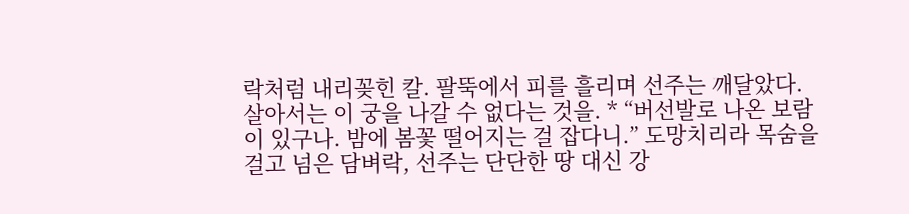락처럼 내리꽂힌 칼. 팔뚝에서 피를 흘리며 선주는 깨달았다. 살아서는 이 궁을 나갈 수 없다는 것을. * “버선발로 나온 보람이 있구나. 밤에 봄꽃 떨어지는 걸 잡다니.” 도망치리라 목숨을 걸고 넘은 담벼락, 선주는 단단한 땅 대신 강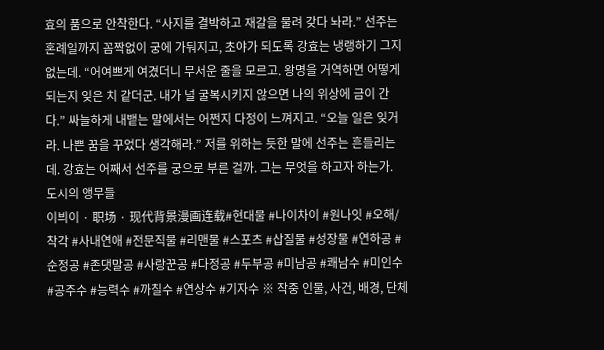효의 품으로 안착한다. “사지를 결박하고 재갈을 물려 갖다 놔라.” 선주는 혼례일까지 꼼짝없이 궁에 가둬지고, 초야가 되도록 강효는 냉랭하기 그지없는데. “어여쁘게 여겼더니 무서운 줄을 모르고. 왕명을 거역하면 어떻게 되는지 잊은 치 같더군. 내가 널 굴복시키지 않으면 나의 위상에 금이 간다.” 싸늘하게 내뱉는 말에서는 어쩐지 다정이 느껴지고. “오늘 일은 잊거라. 나쁜 꿈을 꾸었다 생각해라.” 저를 위하는 듯한 말에 선주는 흔들리는데. 강효는 어째서 선주를 궁으로 부른 걸까. 그는 무엇을 하고자 하는가.
도시의 앵무들
이븨이 · 职场 · 现代背景漫画连载#현대물 #나이차이 #원나잇 #오해/착각 #사내연애 #전문직물 #리맨물 #스포츠 #삽질물 #성장물 #연하공 #순정공 #존댓말공 #사랑꾼공 #다정공 #두부공 #미남공 #쾌남수 #미인수 #공주수 #능력수 #까칠수 #연상수 #기자수 ※ 작중 인물, 사건, 배경, 단체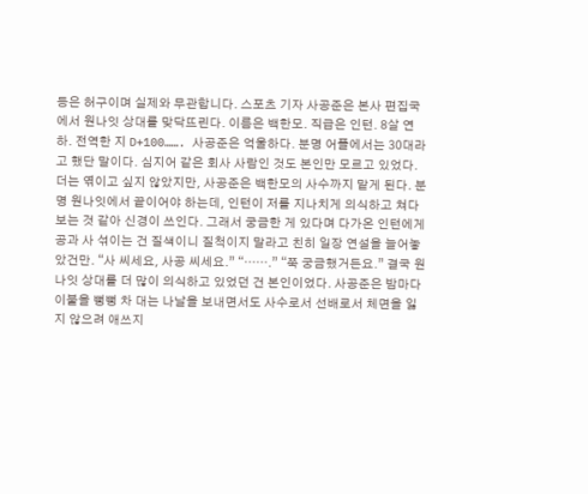등은 허구이며 실제와 무관합니다. 스포츠 기자 사공준은 본사 편집국에서 원나잇 상대를 맞닥뜨린다. 이름은 백한모. 직급은 인턴. 8살 연하. 전역한 지 D+100……. 사공준은 억울하다. 분명 어플에서는 30대라고 했단 말이다. 심지어 같은 회사 사람인 것도 본인만 모르고 있었다. 더는 엮이고 싶지 않았지만, 사공준은 백한모의 사수까지 맡게 된다. 분명 원나잇에서 끝이어야 하는데, 인턴이 저를 지나치게 의식하고 쳐다보는 것 같아 신경이 쓰인다. 그래서 궁금한 게 있다며 다가온 인턴에게 공과 사 섞이는 건 질색이니 질척이지 말라고 친히 일장 연설을 늘어놓았건만. “사 씨세요, 사공 씨세요.” “…….” “쭉 궁금했거든요.” 결국 원나잇 상대를 더 많이 의식하고 있었던 건 본인이었다. 사공준은 밤마다 이불을 뻥뻥 차 대는 나날을 보내면서도 사수로서 선배로서 체면을 잃지 않으려 애쓰지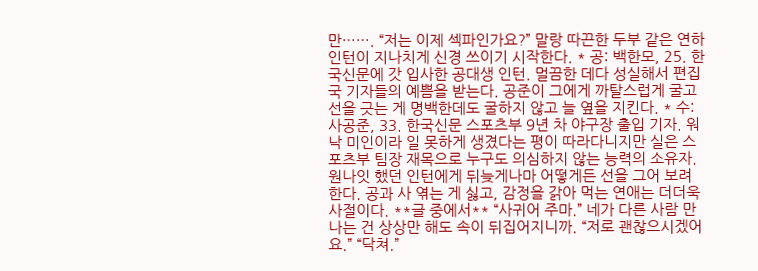만……. “저는 이제 섹파인가요?” 말랑 따끈한 두부 같은 연하 인턴이 지나치게 신경 쓰이기 시작한다. * 공: 백한모, 25. 한국신문에 갓 입사한 공대생 인턴. 멀끔한 데다 성실해서 편집국 기자들의 예쁨을 받는다. 공준이 그에게 까탈스럽게 굴고 선을 긋는 게 명백한데도 굴하지 않고 늘 옆을 지킨다. * 수: 사공준, 33. 한국신문 스포츠부 9년 차 야구장 출입 기자. 워낙 미인이라 일 못하게 생겼다는 평이 따라다니지만 실은 스포츠부 팀장 재목으로 누구도 의심하지 않는 능력의 소유자. 원나잇 했던 인턴에게 뒤늦게나마 어떻게든 선을 그어 보려 한다. 공과 사 엮는 게 싫고, 감정을 갉아 먹는 연애는 더더욱 사절이다. **글 중에서** “사귀어 주마.” 네가 다른 사람 만나는 건 상상만 해도 속이 뒤집어지니까. “저로 괜찮으시겠어요.” “닥쳐.”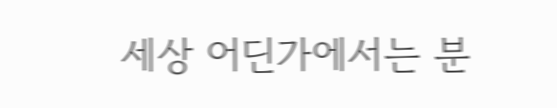세상 어딘가에서는 분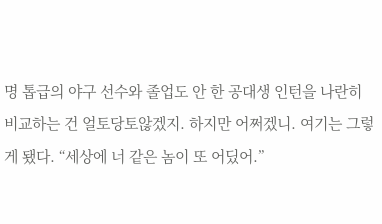명 톱급의 야구 선수와 졸업도 안 한 공대생 인턴을 나란히 비교하는 건 얼토당토않겠지. 하지만 어쩌겠니. 여기는 그렇게 됐다. “세상에 너 같은 놈이 또 어딨어.”